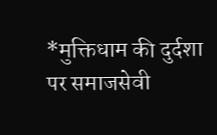*मुक्तिधाम की दुर्दशा पर समाजसेवी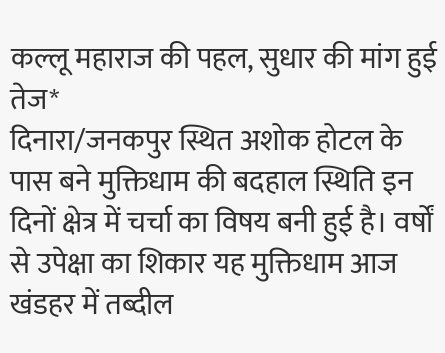कल्लू महाराज की पहल, सुधार की मांग हुई तेज*
दिनारा/जनकपुर स्थित अशोक होटल के पास बने मुक्तिधाम की बदहाल स्थिति इन दिनों क्षेत्र में चर्चा का विषय बनी हुई है। वर्षों से उपेक्षा का शिकार यह मुक्तिधाम आज खंडहर में तब्दील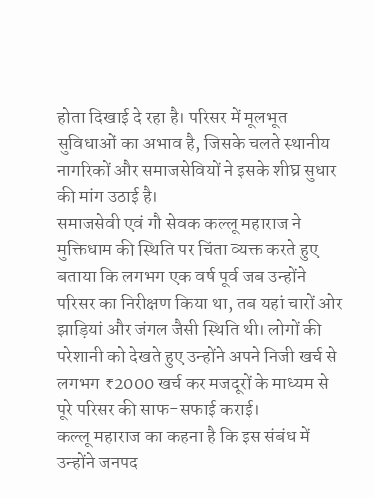होता दिखाई दे रहा है। परिसर में मूलभूत सुविधाओं का अभाव है, जिसके चलते स्थानीय नागरिकों और समाजसेवियों ने इसके शीघ्र सुधार की मांग उठाई है।
समाजसेवी एवं गौ सेवक कल्लू महाराज ने मुक्तिधाम की स्थिति पर चिंता व्यक्त करते हुए बताया कि लगभग एक वर्ष पूर्व जब उन्होंने परिसर का निरीक्षण किया था, तब यहां चारों ओर झाड़ियां और जंगल जैसी स्थिति थी। लोगों की परेशानी को देखते हुए उन्होंने अपने निजी खर्च से लगभग ₹2000 खर्च कर मजदूरों के माध्यम से पूरे परिसर की साफ-सफाई कराई।
कल्लू महाराज का कहना है कि इस संबंध में उन्होंने जनपद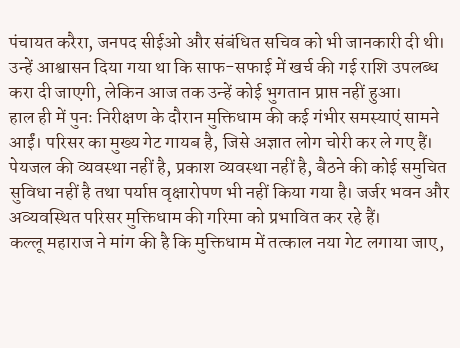पंचायत करैरा, जनपद सीईओ और संबंधित सचिव को भी जानकारी दी थी। उन्हें आश्वासन दिया गया था कि साफ-सफाई में खर्च की गई राशि उपलब्ध करा दी जाएगी, लेकिन आज तक उन्हें कोई भुगतान प्राप्त नहीं हुआ।
हाल ही में पुनः निरीक्षण के दौरान मुक्तिधाम की कई गंभीर समस्याएं सामने आईं। परिसर का मुख्य गेट गायब है, जिसे अज्ञात लोग चोरी कर ले गए हैं। पेयजल की व्यवस्था नहीं है, प्रकाश व्यवस्था नहीं है, बैठने की कोई समुचित सुविधा नहीं है तथा पर्याप्त वृक्षारोपण भी नहीं किया गया है। जर्जर भवन और अव्यवस्थित परिसर मुक्तिधाम की गरिमा को प्रभावित कर रहे हैं।
कल्लू महाराज ने मांग की है कि मुक्तिधाम में तत्काल नया गेट लगाया जाए,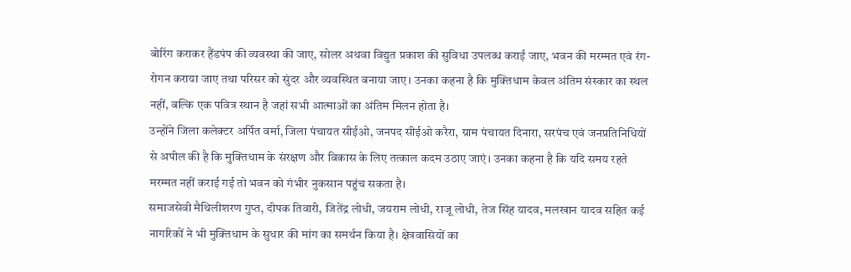बोरिंग कराकर हैंडपंप की व्यवस्था की जाए, सोलर अथवा विद्युत प्रकाश की सुविधा उपलब्ध कराई जाए, भवन की मरम्मत एवं रंग-रोगन कराया जाए तथा परिसर को सुंदर और व्यवस्थित बनाया जाए। उनका कहना है कि मुक्तिधाम केवल अंतिम संस्कार का स्थल नहीं, बल्कि एक पवित्र स्थान है जहां सभी आत्माओं का अंतिम मिलन होता है।
उन्होंने जिला कलेक्टर अर्पित वर्मा, जिला पंचायत सीईओ, जनपद सीईओ करैरा, ग्राम पंचायत दिनारा, सरपंच एवं जनप्रतिनिधियों से अपील की है कि मुक्तिधाम के संरक्षण और विकास के लिए तत्काल कदम उठाए जाएं। उनका कहना है कि यदि समय रहते मरम्मत नहीं कराई गई तो भवन को गंभीर नुकसान पहुंच सकता है।
समाजसेवी मैथिलीशरण गुप्त, दीपक तिवारी, जितेंद्र लोधी, जयराम लोधी, राजू लोधी, तेज सिंह यादव, मलखान यादव सहित कई नागरिकों ने भी मुक्तिधाम के सुधार की मांग का समर्थन किया है। क्षेत्रवासियों का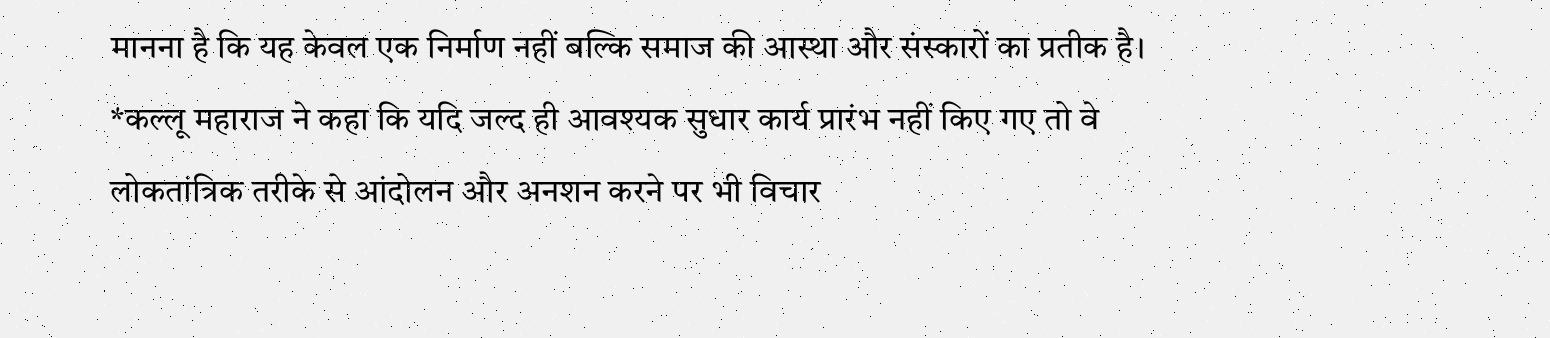मानना है कि यह केवल एक निर्माण नहीं बल्कि समाज की आस्था और संस्कारों का प्रतीक है।
*कल्लू महाराज ने कहा कि यदि जल्द ही आवश्यक सुधार कार्य प्रारंभ नहीं किए गए तो वे लोकतांत्रिक तरीके से आंदोलन और अनशन करने पर भी विचार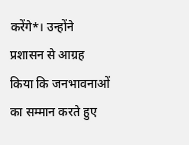करेंगे*। उन्होंने प्रशासन से आग्रह किया कि जनभावनाओं का सम्मान करते हुए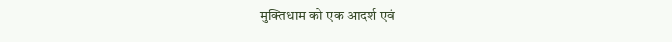मुक्तिधाम को एक आदर्श एवं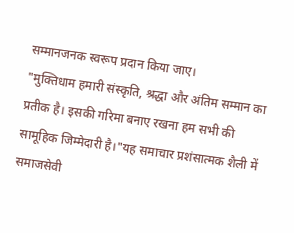सम्मानजनक स्वरूप प्रदान किया जाए।
"मुक्तिधाम हमारी संस्कृति, श्रद्धा और अंतिम सम्मान का प्रतीक है। इसकी गरिमा बनाए रखना हम सभी की सामूहिक जिम्मेदारी है।"यह समाचार प्रशंसात्मक शैली में समाजसेवी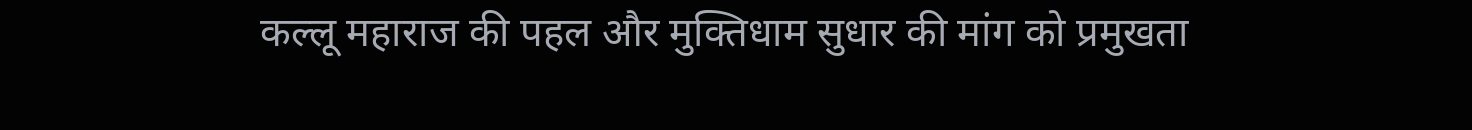कल्लू महाराज की पहल और मुक्तिधाम सुधार की मांग को प्रमुखता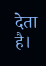देता है।